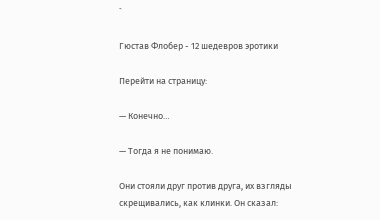`

Гюстав Флобер - 12 шедевров эротики

Перейти на страницу:

— Конечно…

— Тогда я не понимаю.

Они стояли друг против друга, их взгляды скрещивались, как клинки. Он сказал: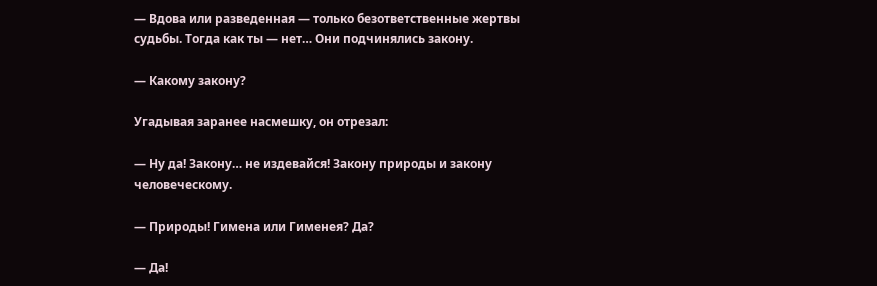— Вдова или разведенная — только безответственные жертвы судьбы. Тогда как ты — нет… Они подчинялись закону.

— Какому закону?

Угадывая заранее насмешку, он отрезал:

— Ну да! Закону… не издевайся! Закону природы и закону человеческому.

— Природы! Гимена или Гименея? Да?

— Да!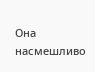Она насмешливо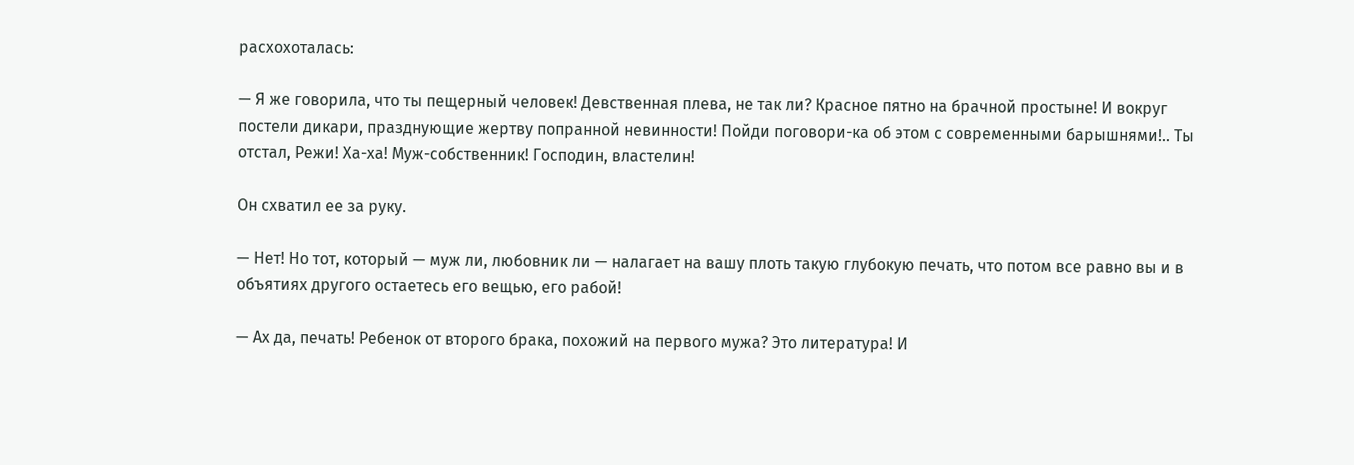расхохоталась:

— Я же говорила, что ты пещерный человек! Девственная плева, не так ли? Красное пятно на брачной простыне! И вокруг постели дикари, празднующие жертву попранной невинности! Пойди поговори-ка об этом с современными барышнями!.. Ты отстал, Режи! Ха-ха! Муж-собственник! Господин, властелин!

Он схватил ее за руку.

— Нет! Но тот, который — муж ли, любовник ли — налагает на вашу плоть такую глубокую печать, что потом все равно вы и в объятиях другого остаетесь его вещью, его рабой!

— Ах да, печать! Ребенок от второго брака, похожий на первого мужа? Это литература! И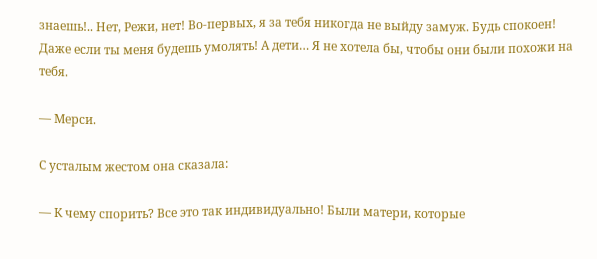знаешь!.. Нет, Режи, нет! Во-первых, я за тебя никогда не выйду замуж. Будь спокоен! Даже если ты меня будешь умолять! А дети… Я не хотела бы, чтобы они были похожи на тебя.

— Мерси.

С усталым жестом она сказала:

— К чему спорить? Все это так индивидуально! Были матери, которые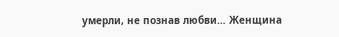умерли, не познав любви… Женщина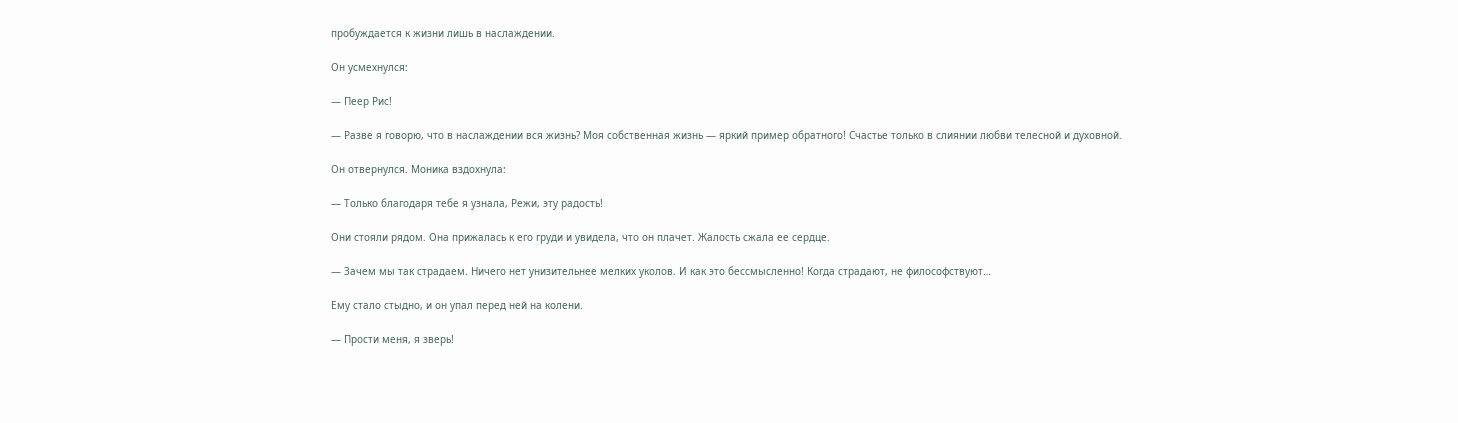пробуждается к жизни лишь в наслаждении.

Он усмехнулся:

— Пеер Рис!

— Разве я говорю, что в наслаждении вся жизнь? Моя собственная жизнь — яркий пример обратного! Счастье только в слиянии любви телесной и духовной.

Он отвернулся. Моника вздохнула:

— Только благодаря тебе я узнала, Режи, эту радость!

Они стояли рядом. Она прижалась к его груди и увидела, что он плачет. Жалость сжала ее сердце.

— Зачем мы так страдаем. Ничего нет унизительнее мелких уколов. И как это бессмысленно! Когда страдают, не философствуют…

Ему стало стыдно, и он упал перед ней на колени.

— Прости меня, я зверь!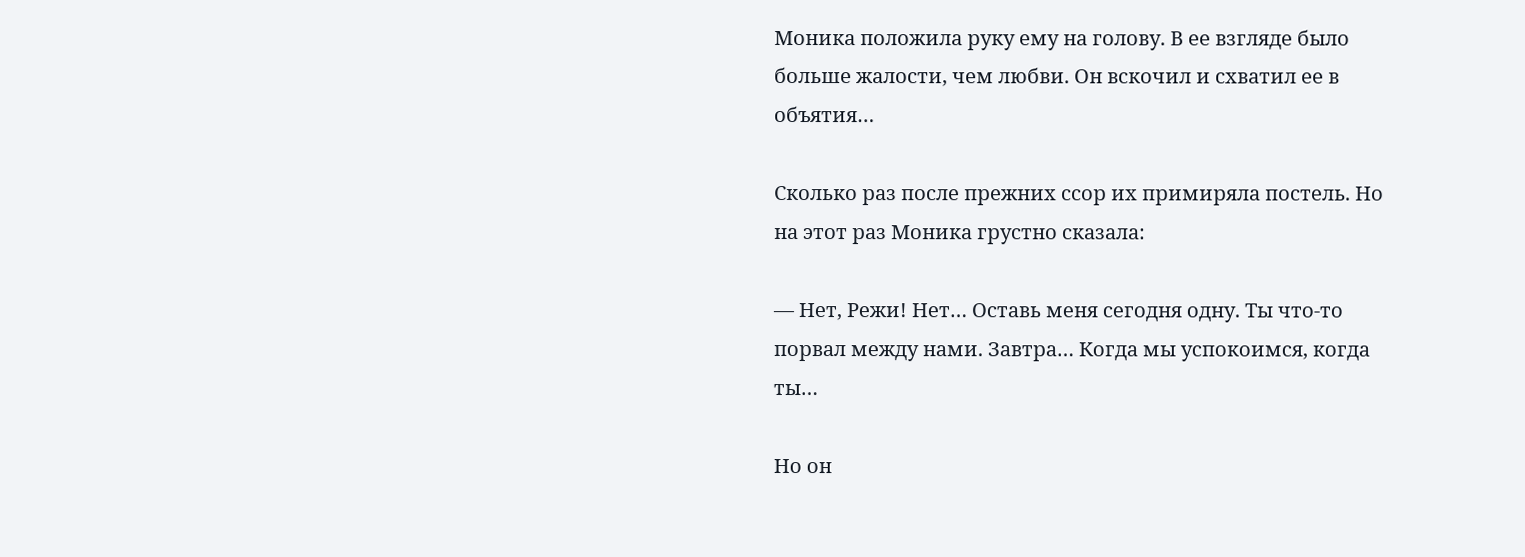Моника положила руку ему на голову. В ее взгляде было больше жалости, чем любви. Он вскочил и схватил ее в объятия…

Сколько раз после прежних ссор их примиряла постель. Но на этот раз Моника грустно сказала:

— Нет, Режи! Нет… Оставь меня сегодня одну. Ты что-то порвал между нами. Завтра… Когда мы успокоимся, когда ты…

Но он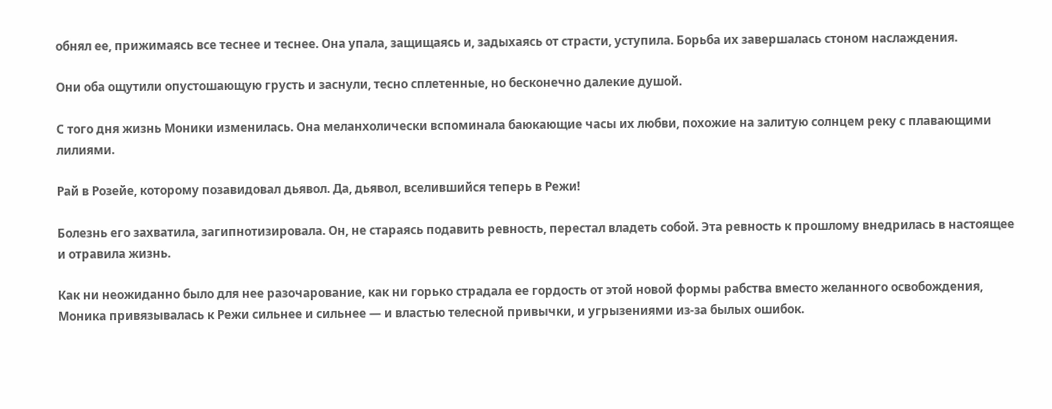обнял ее, прижимаясь все теснее и теснее. Она упала, защищаясь и, задыхаясь от страсти, уступила. Борьба их завершалась стоном наслаждения.

Они оба ощутили опустошающую грусть и заснули, тесно сплетенные, но бесконечно далекие душой.

С того дня жизнь Моники изменилась. Она меланхолически вспоминала баюкающие часы их любви, похожие на залитую солнцем реку с плавающими лилиями.

Рай в Розейе, которому позавидовал дьявол. Да, дьявол, вселившийся теперь в Режи!

Болезнь его захватила, загипнотизировала. Он, не стараясь подавить ревность, перестал владеть собой. Эта ревность к прошлому внедрилась в настоящее и отравила жизнь.

Как ни неожиданно было для нее разочарование, как ни горько страдала ее гордость от этой новой формы рабства вместо желанного освобождения, Моника привязывалась к Режи сильнее и сильнее — и властью телесной привычки, и угрызениями из-за былых ошибок.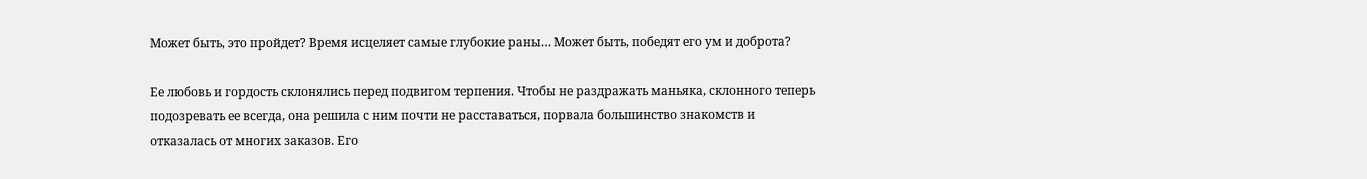Может быть, это пройдет? Время исцеляет самые глубокие раны… Может быть, победят его ум и доброта?

Ее любовь и гордость склонялись перед подвигом терпения. Чтобы не раздражать маньяка, склонного теперь подозревать ее всегда, она решила с ним почти не расставаться, порвала большинство знакомств и отказалась от многих заказов. Его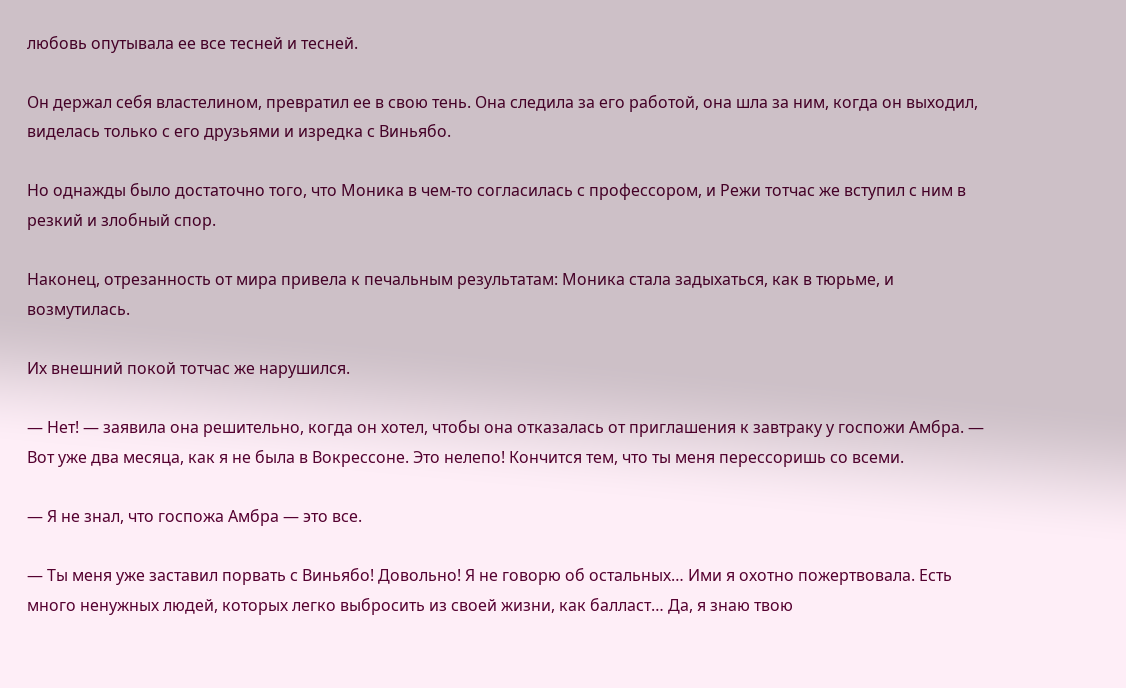любовь опутывала ее все тесней и тесней.

Он держал себя властелином, превратил ее в свою тень. Она следила за его работой, она шла за ним, когда он выходил, виделась только с его друзьями и изредка с Виньябо.

Но однажды было достаточно того, что Моника в чем-то согласилась с профессором, и Режи тотчас же вступил с ним в резкий и злобный спор.

Наконец, отрезанность от мира привела к печальным результатам: Моника стала задыхаться, как в тюрьме, и возмутилась.

Их внешний покой тотчас же нарушился.

— Нет! — заявила она решительно, когда он хотел, чтобы она отказалась от приглашения к завтраку у госпожи Амбра. — Вот уже два месяца, как я не была в Вокрессоне. Это нелепо! Кончится тем, что ты меня перессоришь со всеми.

— Я не знал, что госпожа Амбра — это все.

— Ты меня уже заставил порвать с Виньябо! Довольно! Я не говорю об остальных… Ими я охотно пожертвовала. Есть много ненужных людей, которых легко выбросить из своей жизни, как балласт… Да, я знаю твою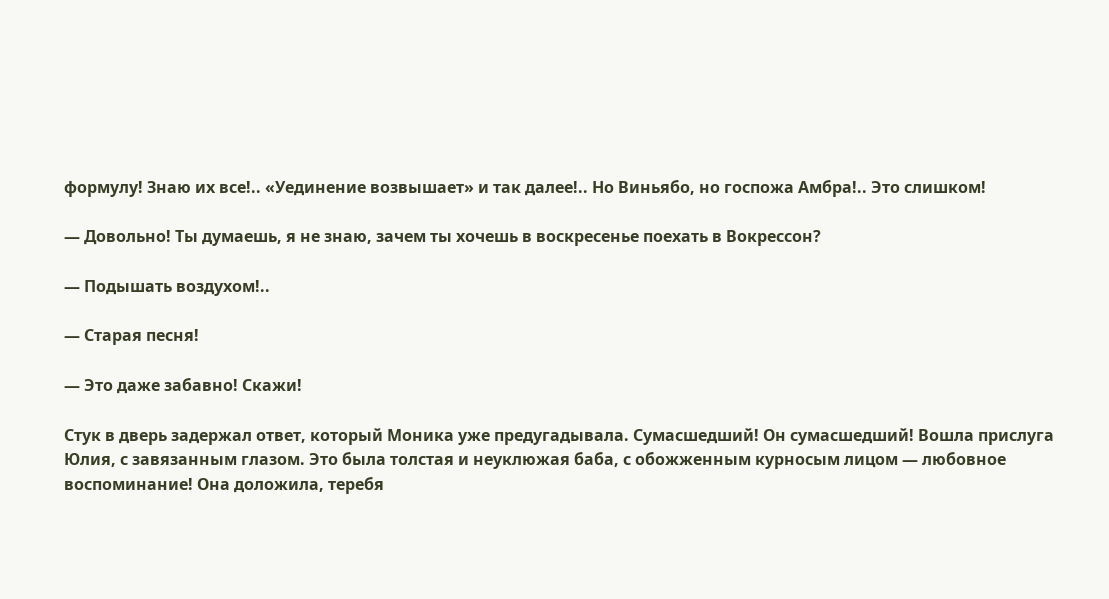формулу! Знаю их все!.. «Уединение возвышает» и так далее!.. Но Виньябо, но госпожа Амбра!.. Это слишком!

— Довольно! Ты думаешь, я не знаю, зачем ты хочешь в воскресенье поехать в Вокрессон?

— Подышать воздухом!..

— Старая песня!

— Это даже забавно! Скажи!

Стук в дверь задержал ответ, который Моника уже предугадывала. Сумасшедший! Он сумасшедший! Вошла прислуга Юлия, с завязанным глазом. Это была толстая и неуклюжая баба, с обожженным курносым лицом — любовное воспоминание! Она доложила, теребя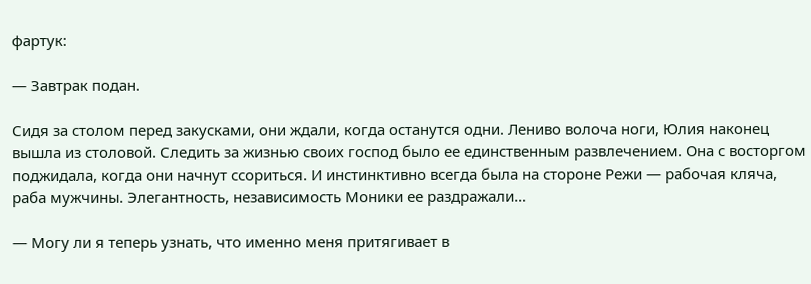фартук:

— Завтрак подан.

Сидя за столом перед закусками, они ждали, когда останутся одни. Лениво волоча ноги, Юлия наконец вышла из столовой. Следить за жизнью своих господ было ее единственным развлечением. Она с восторгом поджидала, когда они начнут ссориться. И инстинктивно всегда была на стороне Режи — рабочая кляча, раба мужчины. Элегантность, независимость Моники ее раздражали…

— Могу ли я теперь узнать, что именно меня притягивает в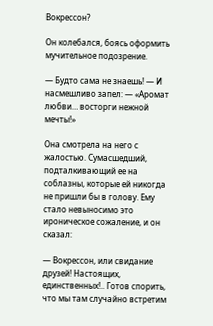Вокрессон?

Он колебался, боясь оформить мучительное подозрение.

— Будто сама не знаешь! — И насмешливо запел: — «Аромат любви… восторги нежной мечты!»

Она смотрела на него с жалостью. Сумасшедший, подталкивающий ее на соблазны, которые ей никогда не пришли бы в голову. Ему стало невыносимо это ироническое сожаление, и он сказал:

— Вокрессон, или свидание друзей! Настоящих, единственных!.. Готов спорить, что мы там случайно встретим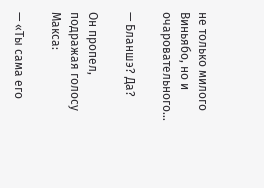не только милого Виньябо, но и очаровательного…

— Бланшэ? Да?

Он пропел, подражая голосу Макса:

— «Ты сама его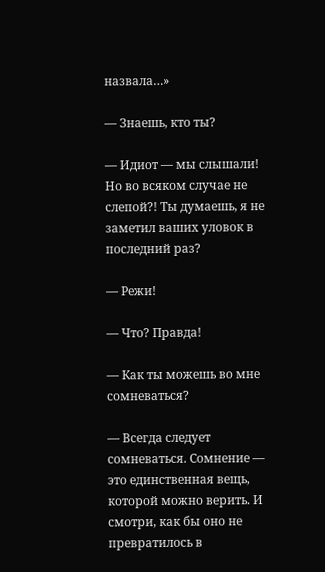назвала…»

— Знаешь, кто ты?

— Идиот — мы слышали! Но во всяком случае не слепой?! Ты думаешь, я не заметил ваших уловок в последний раз?

— Режи!

— Что? Правда!

— Как ты можешь во мне сомневаться?

— Всегда следует сомневаться. Сомнение — это единственная вещь, которой можно верить. И смотри, как бы оно не превратилось в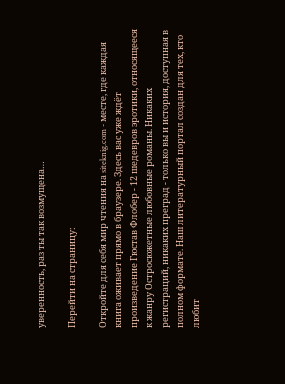уверенность, раз ты так возмущена…

Перейти на страницу:

Откройте для себя мир чтения на siteknig.com - месте, где каждая книга оживает прямо в браузере. Здесь вас уже ждёт произведение Гюстав Флобер - 12 шедевров эротики, относящееся к жанру Остросюжетные любовные романы. Никаких регистраций, никаких преград - только вы и история, доступная в полном формате. Наш литературный портал создан для тех, кто любит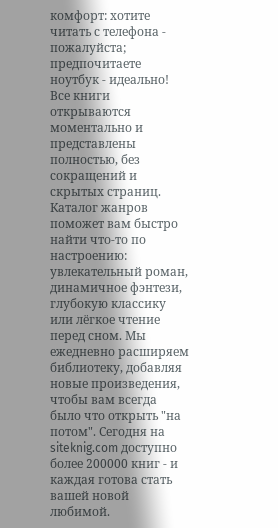комфорт: хотите читать с телефона - пожалуйста; предпочитаете ноутбук - идеально! Все книги открываются моментально и представлены полностью, без сокращений и скрытых страниц. Каталог жанров поможет вам быстро найти что-то по настроению: увлекательный роман, динамичное фэнтези, глубокую классику или лёгкое чтение перед сном. Мы ежедневно расширяем библиотеку, добавляя новые произведения, чтобы вам всегда было что открыть "на потом". Сегодня на siteknig.com доступно более 200000 книг - и каждая готова стать вашей новой любимой.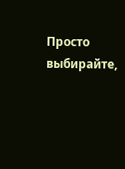Просто выбирайте,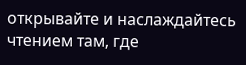открывайте и наслаждайтесь чтением там, где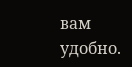вам удобно.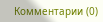Комментарии (0)